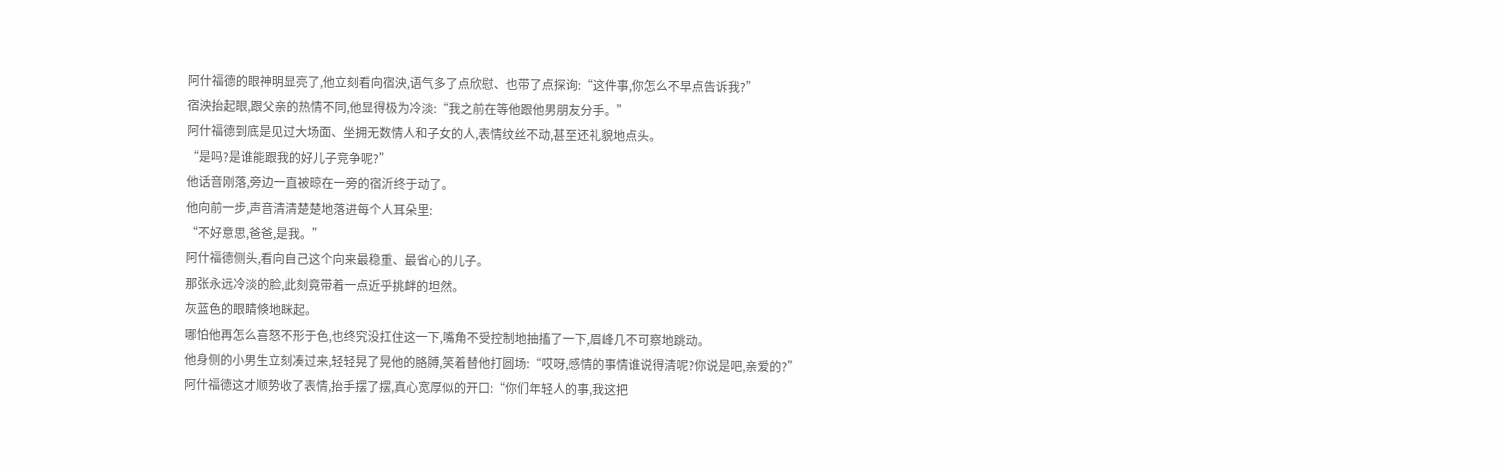阿什福德的眼神明显亮了,他立刻看向宿泱,语气多了点欣慰、也带了点探询:“这件事,你怎么不早点告诉我?”
宿泱抬起眼,跟父亲的热情不同,他显得极为冷淡:“我之前在等他跟他男朋友分手。”
阿什福德到底是见过大场面、坐拥无数情人和子女的人,表情纹丝不动,甚至还礼貌地点头。
“是吗?是谁能跟我的好儿子竞争呢?”
他话音刚落,旁边一直被晾在一旁的宿沂终于动了。
他向前一步,声音清清楚楚地落进每个人耳朵里:
“不好意思,爸爸,是我。”
阿什福德侧头,看向自己这个向来最稳重、最省心的儿子。
那张永远冷淡的脸,此刻竟带着一点近乎挑衅的坦然。
灰蓝色的眼睛倏地眯起。
哪怕他再怎么喜怒不形于色,也终究没扛住这一下,嘴角不受控制地抽搐了一下,眉峰几不可察地跳动。
他身侧的小男生立刻凑过来,轻轻晃了晃他的胳膊,笑着替他打圆场:“哎呀,感情的事情谁说得清呢?你说是吧,亲爱的?”
阿什福德这才顺势收了表情,抬手摆了摆,真心宽厚似的开口:“你们年轻人的事,我这把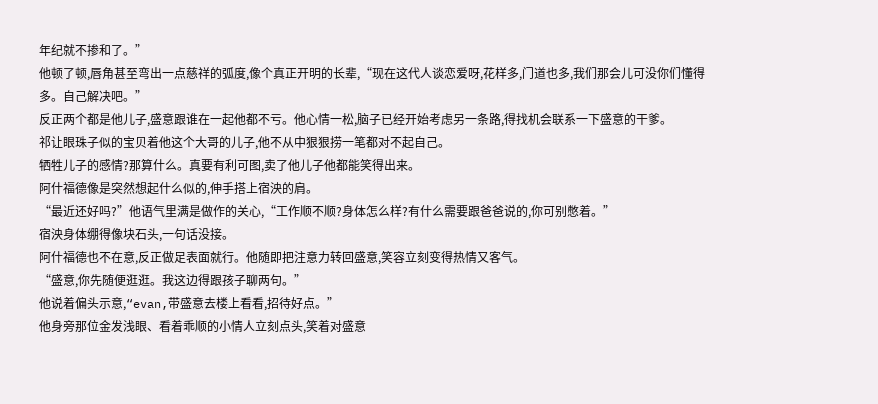年纪就不掺和了。”
他顿了顿,唇角甚至弯出一点慈祥的弧度,像个真正开明的长辈,“现在这代人谈恋爱呀,花样多,门道也多,我们那会儿可没你们懂得多。自己解决吧。”
反正两个都是他儿子,盛意跟谁在一起他都不亏。他心情一松,脑子已经开始考虑另一条路,得找机会联系一下盛意的干爹。
祁让眼珠子似的宝贝着他这个大哥的儿子,他不从中狠狠捞一笔都对不起自己。
牺牲儿子的感情?那算什么。真要有利可图,卖了他儿子他都能笑得出来。
阿什福德像是突然想起什么似的,伸手搭上宿泱的肩。
“最近还好吗?”他语气里满是做作的关心,“工作顺不顺?身体怎么样?有什么需要跟爸爸说的,你可别憋着。”
宿泱身体绷得像块石头,一句话没接。
阿什福德也不在意,反正做足表面就行。他随即把注意力转回盛意,笑容立刻变得热情又客气。
“盛意,你先随便逛逛。我这边得跟孩子聊两句。”
他说着偏头示意,“evan,带盛意去楼上看看,招待好点。”
他身旁那位金发浅眼、看着乖顺的小情人立刻点头,笑着对盛意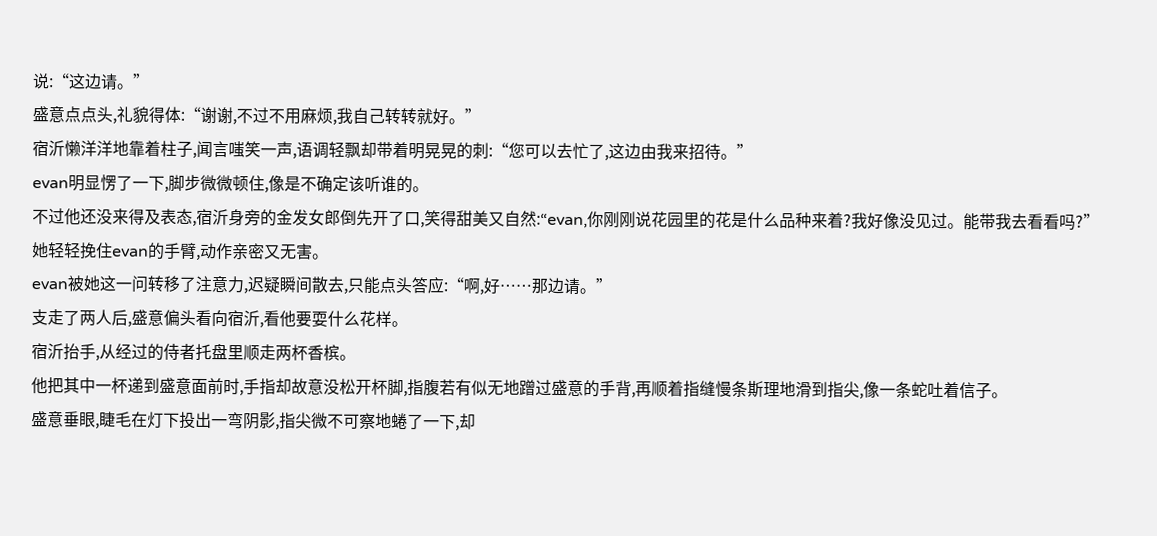说:“这边请。”
盛意点点头,礼貌得体:“谢谢,不过不用麻烦,我自己转转就好。”
宿沂懒洋洋地靠着柱子,闻言嗤笑一声,语调轻飘却带着明晃晃的刺:“您可以去忙了,这边由我来招待。”
evan明显愣了一下,脚步微微顿住,像是不确定该听谁的。
不过他还没来得及表态,宿沂身旁的金发女郎倒先开了口,笑得甜美又自然:“evan,你刚刚说花园里的花是什么品种来着?我好像没见过。能带我去看看吗?”
她轻轻挽住evan的手臂,动作亲密又无害。
evan被她这一问转移了注意力,迟疑瞬间散去,只能点头答应:“啊,好……那边请。”
支走了两人后,盛意偏头看向宿沂,看他要耍什么花样。
宿沂抬手,从经过的侍者托盘里顺走两杯香槟。
他把其中一杯递到盛意面前时,手指却故意没松开杯脚,指腹若有似无地蹭过盛意的手背,再顺着指缝慢条斯理地滑到指尖,像一条蛇吐着信子。
盛意垂眼,睫毛在灯下投出一弯阴影,指尖微不可察地蜷了一下,却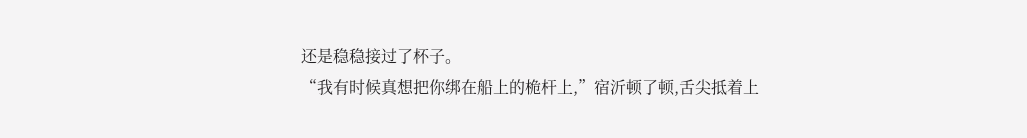还是稳稳接过了杯子。
“我有时候真想把你绑在船上的桅杆上,”宿沂顿了顿,舌尖抵着上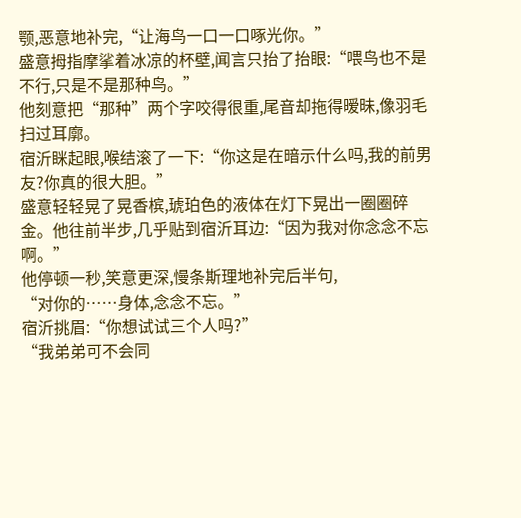颚,恶意地补完,“让海鸟一口一口啄光你。”
盛意拇指摩挲着冰凉的杯壁,闻言只抬了抬眼:“喂鸟也不是不行,只是不是那种鸟。”
他刻意把“那种”两个字咬得很重,尾音却拖得暧昧,像羽毛扫过耳廓。
宿沂眯起眼,喉结滚了一下:“你这是在暗示什么吗,我的前男友?你真的很大胆。”
盛意轻轻晃了晃香槟,琥珀色的液体在灯下晃出一圈圈碎金。他往前半步,几乎贴到宿沂耳边:“因为我对你念念不忘啊。”
他停顿一秒,笑意更深,慢条斯理地补完后半句,
“对你的……身体,念念不忘。”
宿沂挑眉:“你想试试三个人吗?”
“我弟弟可不会同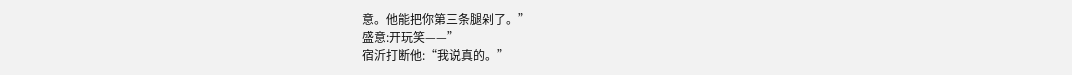意。他能把你第三条腿剁了。”
盛意:开玩笑——”
宿沂打断他:“我说真的。”